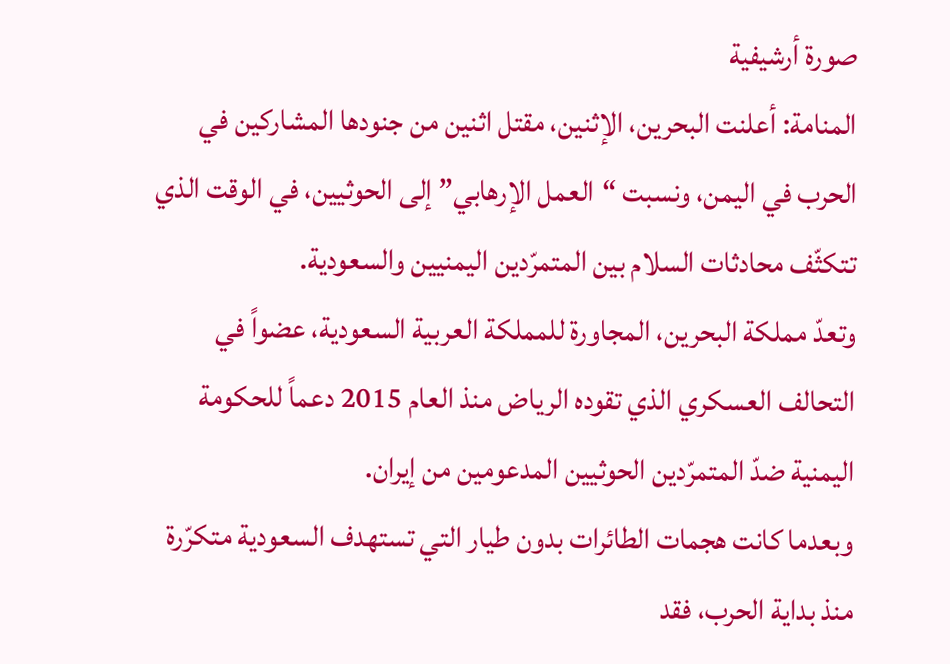صورة أرشيفية
المنامة: أعلنت البحرين، الإثنين، مقتل اثنين من جنودها المشاركين في الحرب في اليمن، ونسبت “العمل الإرهابي” إلى الحوثيين، في الوقت الذي تتكثّف محادثات السلام بين المتمرّدين اليمنيين والسعودية.
وتعدّ مملكة البحرين، المجاورة للمملكة العربية السعودية، عضواً في التحالف العسكري الذي تقوده الرياض منذ العام 2015 دعماً للحكومة اليمنية ضدّ المتمرّدين الحوثيين المدعومين من إيران.
وبعدما كانت هجمات الطائرات بدون طيار التي تستهدف السعودية متكرّرة منذ بداية الحرب، فقد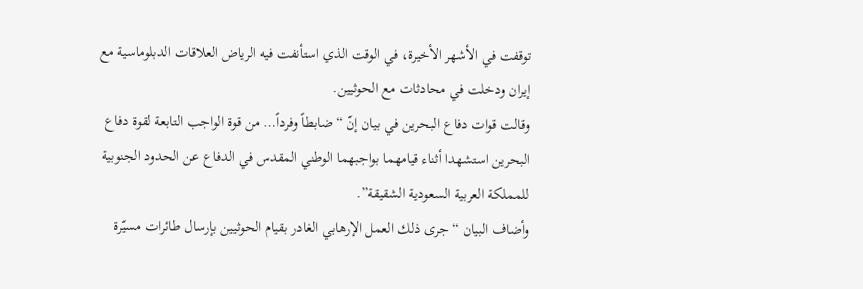توقفت في الأشهر الأخيرة، في الوقت الذي استأنفت فيه الرياض العلاقات الدبلوماسية مع إيران ودخلت في محادثات مع الحوثيين.
وقالت قوات دفاع البحرين في بيان إنّ “ضابطاً وفرداً… من قوة الواجب التابعة لقوة دفاع البحرين استشهدا أثناء قيامهما بواجبهما الوطني المقدس في الدفاع عن الحدود الجنوبية للمملكة العربية السعودية الشقيقة”.
وأضاف البيان “جرى ذلك العمل الإرهابي الغادر بقيام الحوثيين بإرسال طائرات مسيّرة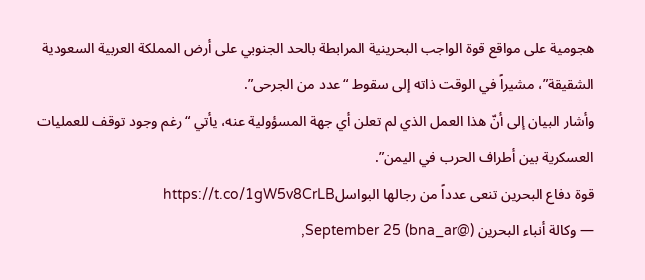هجومية على مواقع قوة الواجب البحرينية المرابطة بالحد الجنوبي على أرض المملكة العربية السعودية الشقيقة”، مشيراً في الوقت ذاته إلى سقوط “عدد من الجرحى”.
وأشار البيان إلى أنّ هذا العمل الذي لم تعلن أي جهة المسؤولية عنه، يأتي “رغم وجود توقف للعمليات العسكرية بين أطراف الحرب في اليمن”.
قوة دفاع البحرين تنعى عدداً من رجالها البواسلhttps://t.co/1gW5v8CrLB
— وكالة أنباء البحرين (@bna_ar) September 25,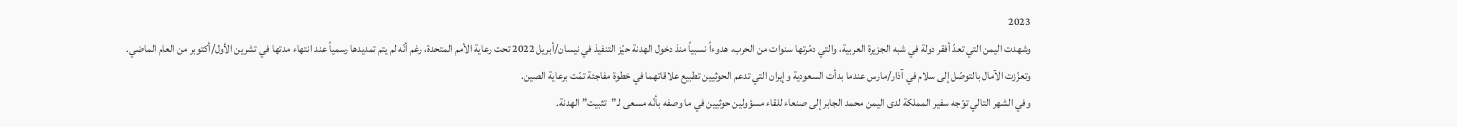2023
وشهدت اليمن التي تعدّ أفقر دولة في شبه الجزيرة العربية، والتي دمّرتها سنوات من الحرب، هدوءاً نسبياً منذ دخول الهدنة حيّز التنفيذ في نيسان/أبريل 2022 تحت رعاية الأمم المتحدة، رغم أنّه لم يتم تمديدها رسمياً عند انتهاء مدتها في تشرين الأول/أكتوبر من العام الماضي.
وتعزّزت الآمال بالتوصّل إلى سلام في آذار/مارس عندما بدأت السعودية وإيران التي تدعم الحوثيين تطبيع علاقاتهما في خطوة مفاجئة تمّت برعاية الصين.
وفي الشهر التالي توّجه سفير المملكة لدى اليمن محمد الجابر إلى صنعاء للقاء مسؤولين حوثيين في ما وصفه بأنّه مسعى لـ”تثبيت” الهدنة.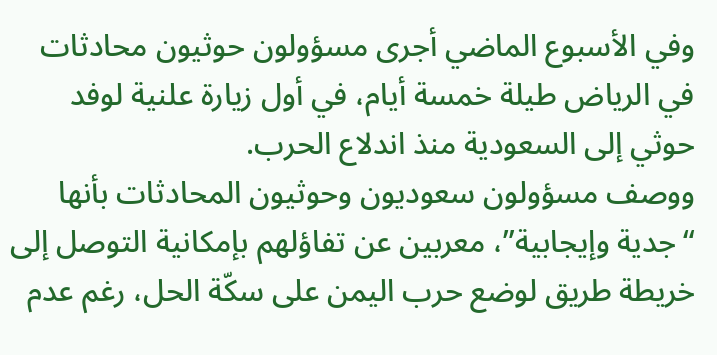وفي الأسبوع الماضي أجرى مسؤولون حوثيون محادثات في الرياض طيلة خمسة أيام، في أول زيارة علنية لوفد حوثي إلى السعودية منذ اندلاع الحرب.
ووصف مسؤولون سعوديون وحوثيون المحادثات بأنها “جدية وإيجابية”، معربين عن تفاؤلهم بإمكانية التوصل إلى خريطة طريق لوضع حرب اليمن على سكّة الحل، رغم عدم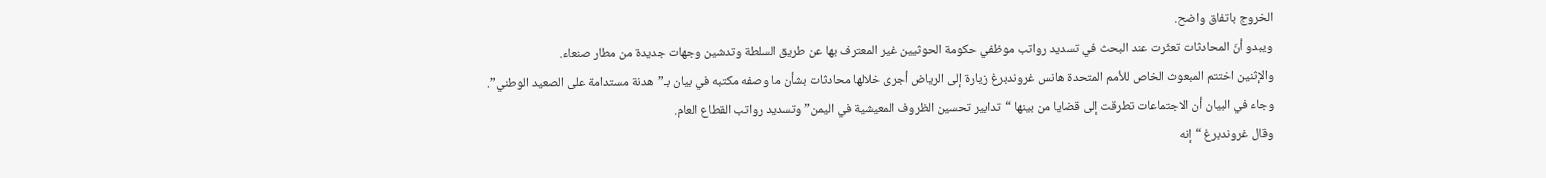الخروج باتفاق واضح.
ويبدو أنّ المحادثات تعثّرت عند البحث في تسديد رواتب موظفي حكومة الحوثيين غير المعترف بها عن طريق السلطة وتدشين وجهات جديدة من مطار صنعاء.
والإثنين اختتم المبعوث الخاص للأمم المتحدة هانس غروندبرغ زيارة إلى الرياض أجرى خلالها محادثات بشأن ما وصفه مكتبه في بيان بـ”هدنة مستدامة على الصعيد الوطني”.
وجاء في البيان أن الاجتماعات تطرقت إلى قضايا من بينها “تدابير تحسين الظروف المعيشية في اليمن” وتسديد رواتب القطاع العام.
وقال غروندبرغ “إنه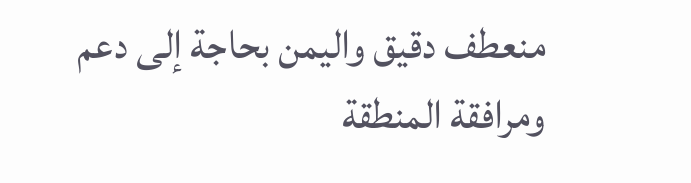منعطف دقيق واليمن بحاجة إلى دعم ومرافقة المنطقة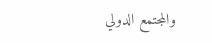والمجتمع الدولي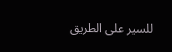للسير على الطريق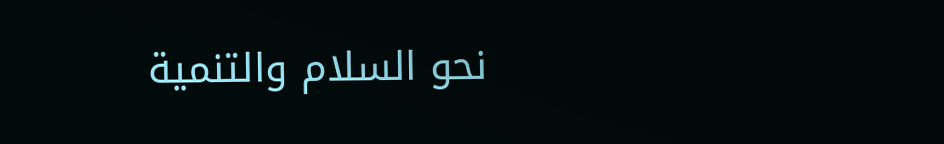نحو السلام والتنمية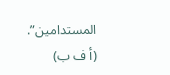المستدامين”.
(أ ف ب)